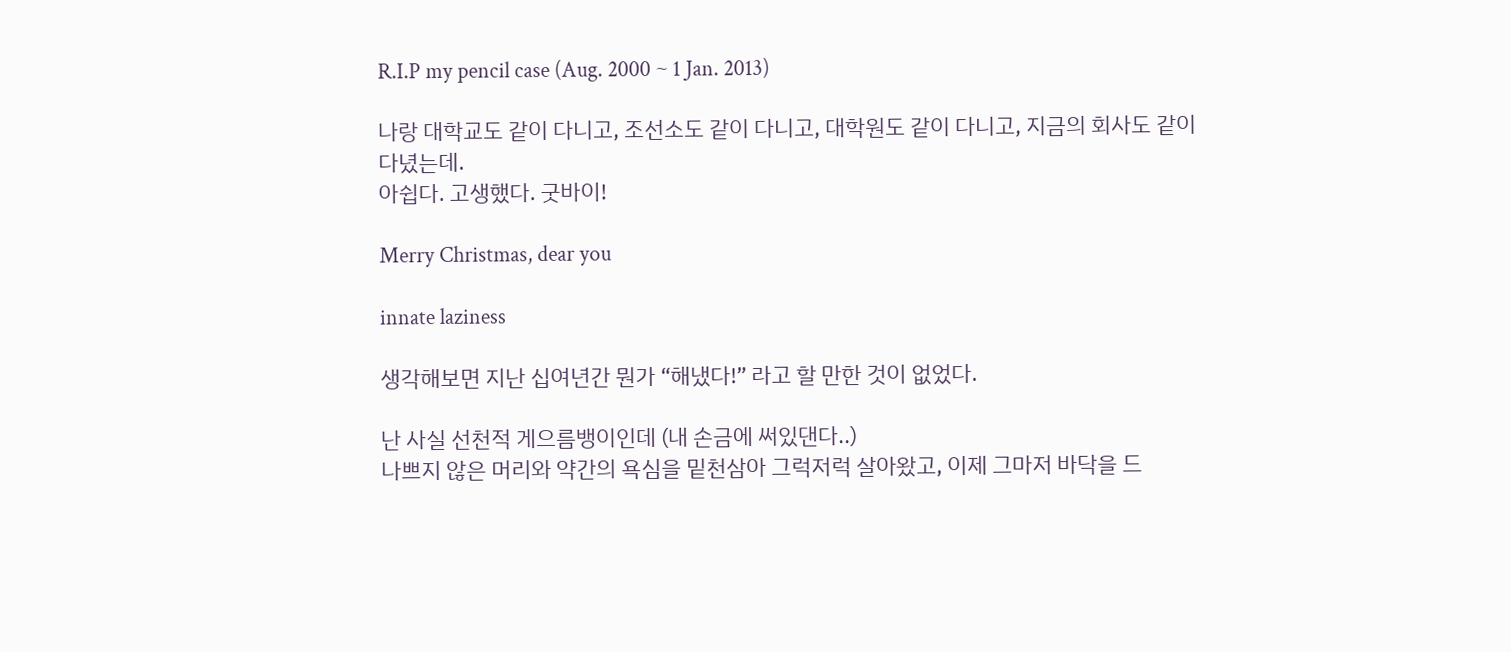R.I.P my pencil case (Aug. 2000 ~ 1 Jan. 2013)

나랑 대학교도 같이 다니고, 조선소도 같이 다니고, 대학원도 같이 다니고, 지금의 회사도 같이 다녔는데.
아쉽다. 고생했다. 굿바이!

Merry Christmas, dear you

innate laziness

생각해보면 지난 십여년간 뭔가 “해냈다!” 라고 할 만한 것이 없었다.

난 사실 선천적 게으름뱅이인데 (내 손금에 써있댄다..)
나쁘지 않은 머리와 약간의 욕심을 밑천삼아 그럭저럭 살아왔고, 이제 그마저 바닥을 드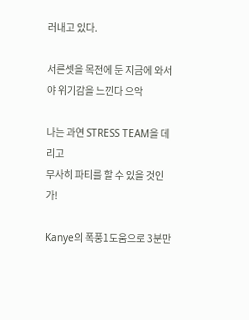러내고 있다.

서른셋을 목전에 둔 지금에 와서야 위기감을 느낀다 으악

나는 과연 STRESS TEAM을 데리고
무사히 파티를 할 수 있을 것인가!

Kanye의 폭풍1도움으로 3분만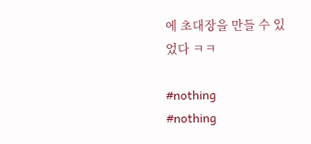에 초대장을 만들 수 있었다 ㅋㅋ

#nothing
#nothing